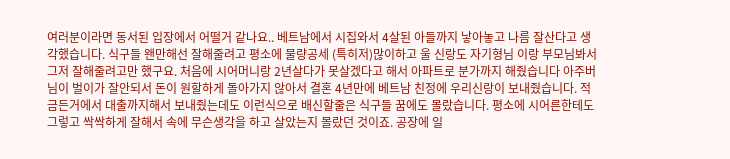여러분이라면 동서된 입장에서 어떨거 같나요.. 베트남에서 시집와서 4살된 아들까지 낳아놓고 나름 잘산다고 생각했습니다. 식구들 왠만해선 잘해줄려고 평소에 물량공세 (특히저)많이하고 울 신랑도 자기형님 이랑 부모님봐서 그저 잘해줄려고만 했구요. 처음에 시어머니랑 2년살다가 못살겠다고 해서 아파트로 분가까지 해줬습니다 아주버님이 벌이가 잘안되서 돈이 원할하게 돌아가지 않아서 결혼 4년만에 베트남 친정에 우리신랑이 보내줬습니다. 적금든거에서 대출까지해서 보내줬는데도 이런식으로 배신할줄은 식구들 꿈에도 몰랐습니다. 평소에 시어른한테도 그렇고 싹싹하게 잘해서 속에 무슨생각을 하고 살았는지 몰랐던 것이죠. 공장에 일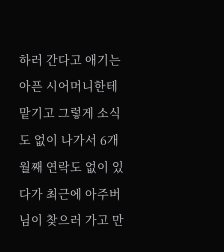하러 간다고 애기는 아픈 시어머니한테 맡기고 그렇게 소식도 없이 나가서 6개월째 연락도 없이 있다가 최근에 아주버님이 찾으러 가고 만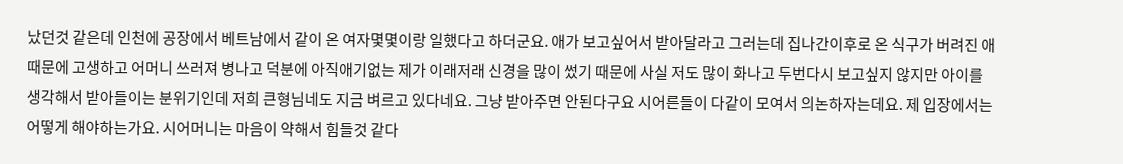났던것 같은데 인천에 공장에서 베트남에서 같이 온 여자몇몇이랑 일했다고 하더군요. 애가 보고싶어서 받아달라고 그러는데 집나간이후로 온 식구가 버려진 애때문에 고생하고 어머니 쓰러져 병나고 덕분에 아직애기없는 제가 이래저래 신경을 많이 썼기 때문에 사실 저도 많이 화나고 두번다시 보고싶지 않지만 아이를 생각해서 받아들이는 분위기인데 저희 큰형님네도 지금 벼르고 있다네요. 그냥 받아주면 안된다구요 시어른들이 다같이 모여서 의논하자는데요. 제 입장에서는 어떻게 해야하는가요. 시어머니는 마음이 약해서 힘들것 같다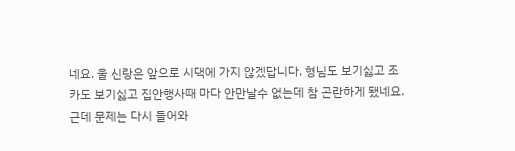네요. 울 신랑은 앞으로 시댁에 가지 않겠답니다. 형님도 보기싫고 조카도 보기싫고 집안행사때 마다 안만날수 없는데 참 곤란하게 됐네요. 근데 문제는 다시 들어와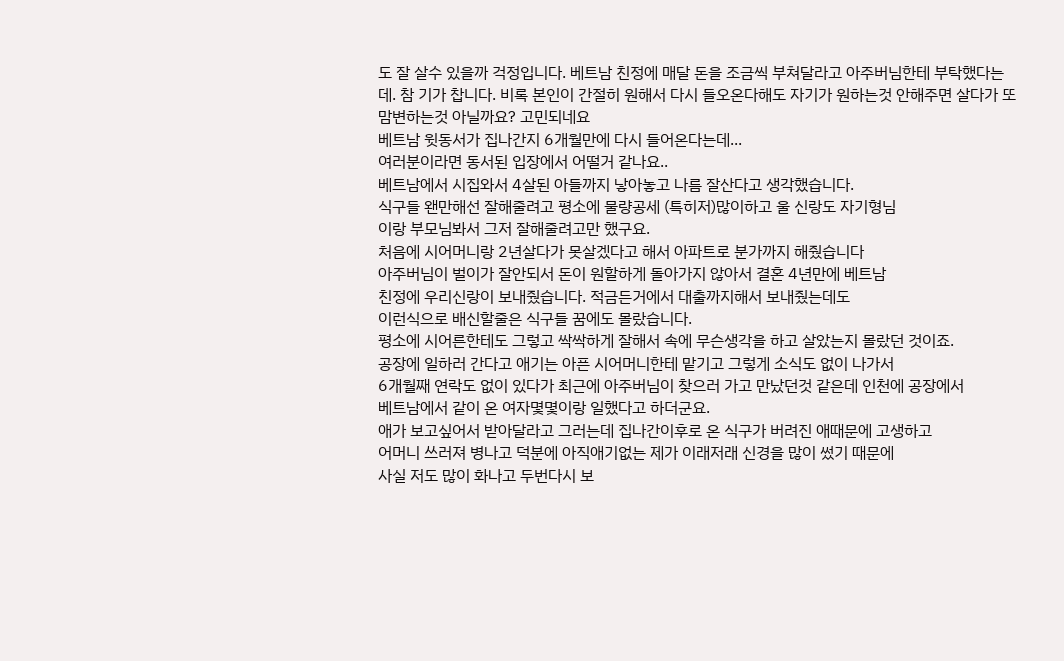도 잘 살수 있을까 걱정입니다. 베트남 친정에 매달 돈을 조금씩 부쳐달라고 아주버님한테 부탁했다는데. 참 기가 찹니다. 비록 본인이 간절히 원해서 다시 들오온다해도 자기가 원하는것 안해주면 살다가 또 맘변하는것 아닐까요? 고민되네요
베트남 윗동서가 집나간지 6개월만에 다시 들어온다는데...
여러분이라면 동서된 입장에서 어떨거 같나요..
베트남에서 시집와서 4살된 아들까지 낳아놓고 나름 잘산다고 생각했습니다.
식구들 왠만해선 잘해줄려고 평소에 물량공세 (특히저)많이하고 울 신랑도 자기형님
이랑 부모님봐서 그저 잘해줄려고만 했구요.
처음에 시어머니랑 2년살다가 못살겠다고 해서 아파트로 분가까지 해줬습니다
아주버님이 벌이가 잘안되서 돈이 원할하게 돌아가지 않아서 결혼 4년만에 베트남
친정에 우리신랑이 보내줬습니다. 적금든거에서 대출까지해서 보내줬는데도
이런식으로 배신할줄은 식구들 꿈에도 몰랐습니다.
평소에 시어른한테도 그렇고 싹싹하게 잘해서 속에 무슨생각을 하고 살았는지 몰랐던 것이죠.
공장에 일하러 간다고 애기는 아픈 시어머니한테 맡기고 그렇게 소식도 없이 나가서
6개월째 연락도 없이 있다가 최근에 아주버님이 찾으러 가고 만났던것 같은데 인천에 공장에서
베트남에서 같이 온 여자몇몇이랑 일했다고 하더군요.
애가 보고싶어서 받아달라고 그러는데 집나간이후로 온 식구가 버려진 애때문에 고생하고
어머니 쓰러져 병나고 덕분에 아직애기없는 제가 이래저래 신경을 많이 썼기 때문에
사실 저도 많이 화나고 두번다시 보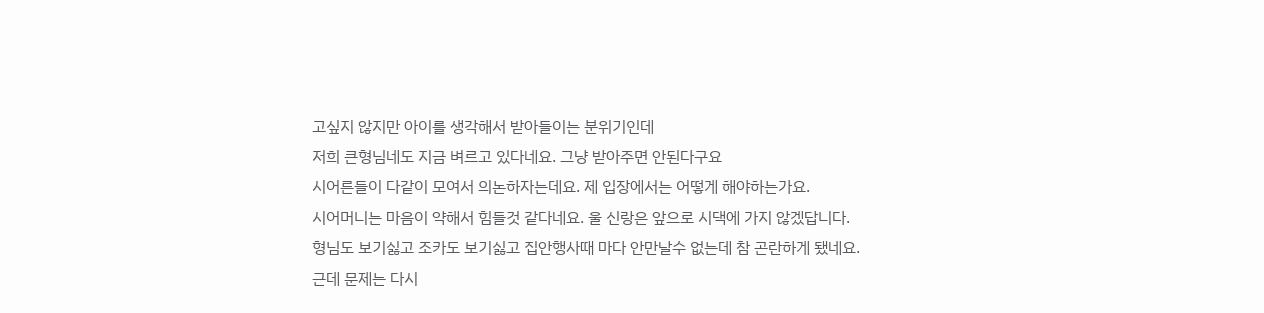고싶지 않지만 아이를 생각해서 받아들이는 분위기인데
저희 큰형님네도 지금 벼르고 있다네요. 그냥 받아주면 안된다구요
시어른들이 다같이 모여서 의논하자는데요. 제 입장에서는 어떻게 해야하는가요.
시어머니는 마음이 약해서 힘들것 같다네요. 울 신랑은 앞으로 시댁에 가지 않겠답니다.
형님도 보기싫고 조카도 보기싫고 집안행사때 마다 안만날수 없는데 참 곤란하게 됐네요.
근데 문제는 다시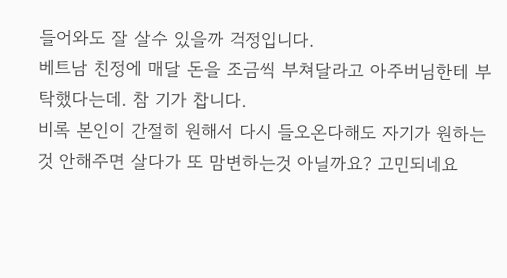들어와도 잘 살수 있을까 걱정입니다.
베트남 친정에 매달 돈을 조금씩 부쳐달라고 아주버님한테 부탁했다는데. 참 기가 찹니다.
비록 본인이 간절히 원해서 다시 들오온다해도 자기가 원하는것 안해주면 살다가 또 맘변하는것 아닐까요? 고민되네요